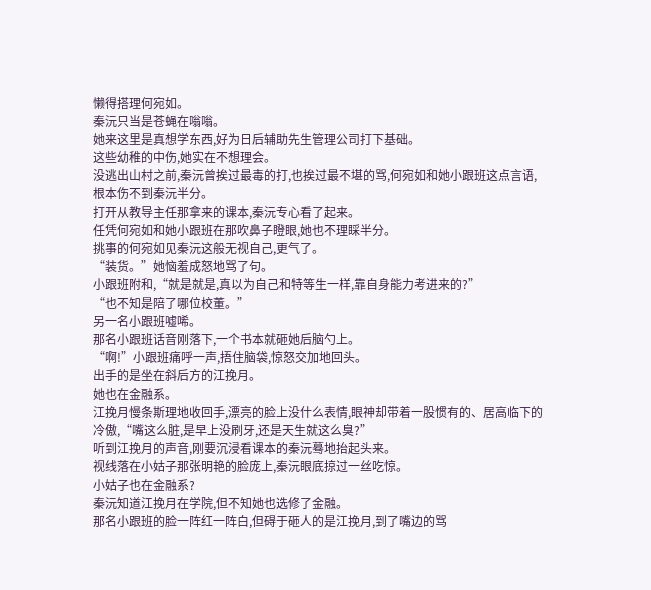懒得搭理何宛如。
秦沅只当是苍蝇在嗡嗡。
她来这里是真想学东西,好为日后辅助先生管理公司打下基础。
这些幼稚的中伤,她实在不想理会。
没逃出山村之前,秦沅曾挨过最毒的打,也挨过最不堪的骂,何宛如和她小跟班这点言语,根本伤不到秦沅半分。
打开从教导主任那拿来的课本,秦沅专心看了起来。
任凭何宛如和她小跟班在那吹鼻子瞪眼,她也不理睬半分。
挑事的何宛如见秦沅这般无视自己,更气了。
“装货。”她恼羞成怒地骂了句。
小跟班附和,“就是就是,真以为自己和特等生一样,靠自身能力考进来的?”
“也不知是陪了哪位校董。”
另一名小跟班嘘唏。
那名小跟班话音刚落下,一个书本就砸她后脑勺上。
“啊!”小跟班痛呼一声,捂住脑袋,惊怒交加地回头。
出手的是坐在斜后方的江挽月。
她也在金融系。
江挽月慢条斯理地收回手,漂亮的脸上没什么表情,眼神却带着一股惯有的、居高临下的冷傲,“嘴这么脏,是早上没刷牙,还是天生就这么臭?”
听到江挽月的声音,刚要沉浸看课本的秦沅蓦地抬起头来。
视线落在小姑子那张明艳的脸庞上,秦沅眼底掠过一丝吃惊。
小姑子也在金融系?
秦沅知道江挽月在学院,但不知她也选修了金融。
那名小跟班的脸一阵红一阵白,但碍于砸人的是江挽月,到了嘴边的骂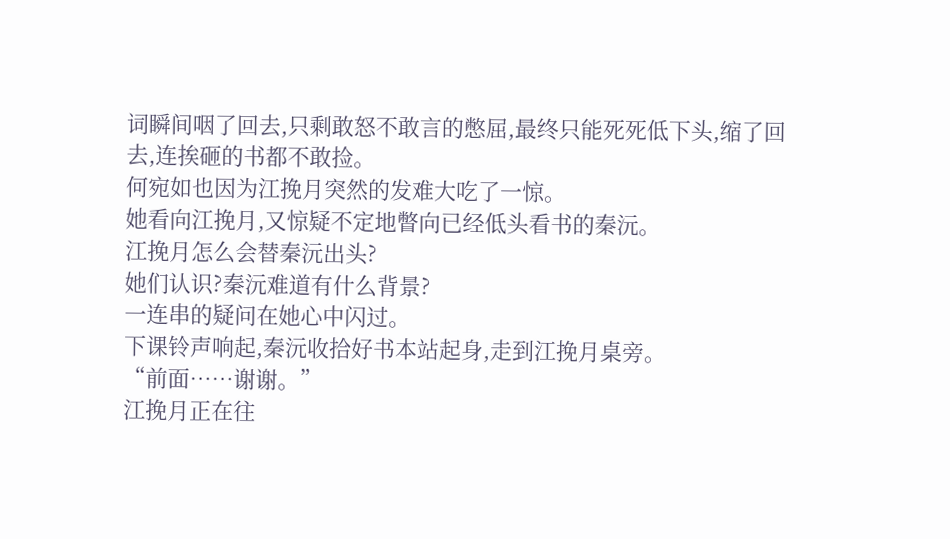词瞬间咽了回去,只剩敢怒不敢言的憋屈,最终只能死死低下头,缩了回去,连挨砸的书都不敢捡。
何宛如也因为江挽月突然的发难大吃了一惊。
她看向江挽月,又惊疑不定地瞥向已经低头看书的秦沅。
江挽月怎么会替秦沅出头?
她们认识?秦沅难道有什么背景?
一连串的疑问在她心中闪过。
下课铃声响起,秦沅收拾好书本站起身,走到江挽月桌旁。
“前面……谢谢。”
江挽月正在往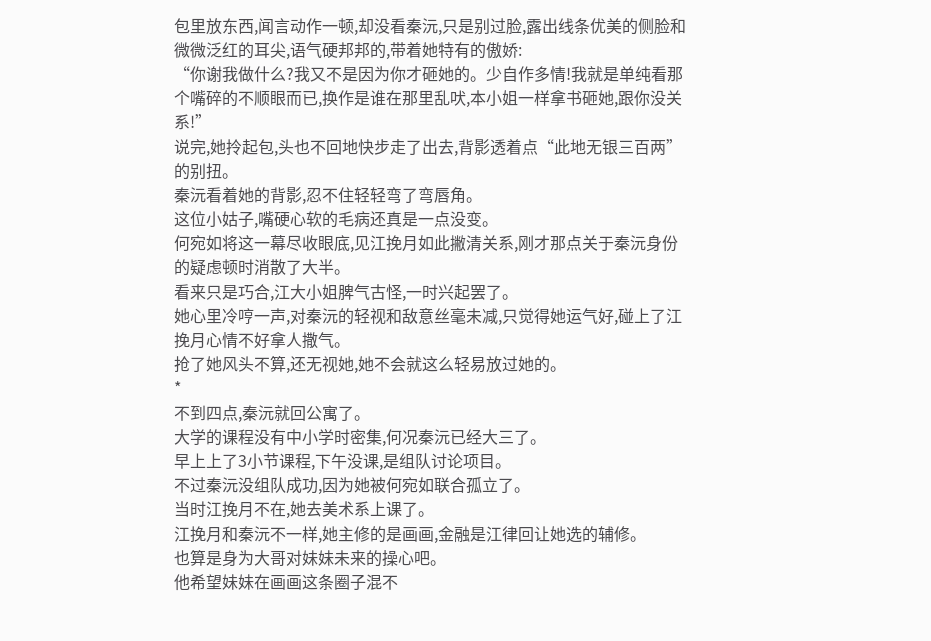包里放东西,闻言动作一顿,却没看秦沅,只是别过脸,露出线条优美的侧脸和微微泛红的耳尖,语气硬邦邦的,带着她特有的傲娇:
“你谢我做什么?我又不是因为你才砸她的。少自作多情!我就是单纯看那个嘴碎的不顺眼而已,换作是谁在那里乱吠,本小姐一样拿书砸她,跟你没关系!”
说完,她拎起包,头也不回地快步走了出去,背影透着点“此地无银三百两”的别扭。
秦沅看着她的背影,忍不住轻轻弯了弯唇角。
这位小姑子,嘴硬心软的毛病还真是一点没变。
何宛如将这一幕尽收眼底,见江挽月如此撇清关系,刚才那点关于秦沅身份的疑虑顿时消散了大半。
看来只是巧合,江大小姐脾气古怪,一时兴起罢了。
她心里冷哼一声,对秦沅的轻视和敌意丝毫未减,只觉得她运气好,碰上了江挽月心情不好拿人撒气。
抢了她风头不算,还无视她,她不会就这么轻易放过她的。
*
不到四点,秦沅就回公寓了。
大学的课程没有中小学时密集,何况秦沅已经大三了。
早上上了3小节课程,下午没课,是组队讨论项目。
不过秦沅没组队成功,因为她被何宛如联合孤立了。
当时江挽月不在,她去美术系上课了。
江挽月和秦沅不一样,她主修的是画画,金融是江律回让她选的辅修。
也算是身为大哥对妹妹未来的操心吧。
他希望妹妹在画画这条圈子混不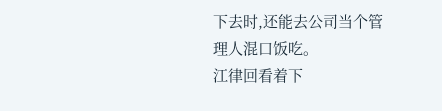下去时,还能去公司当个管理人混口饭吃。
江律回看着下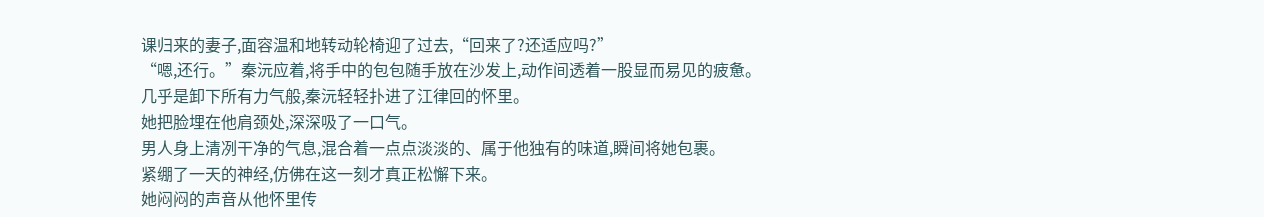课归来的妻子,面容温和地转动轮椅迎了过去,“回来了?还适应吗?”
“嗯,还行。”秦沅应着,将手中的包包随手放在沙发上,动作间透着一股显而易见的疲惫。
几乎是卸下所有力气般,秦沅轻轻扑进了江律回的怀里。
她把脸埋在他肩颈处,深深吸了一口气。
男人身上清冽干净的气息,混合着一点点淡淡的、属于他独有的味道,瞬间将她包裹。
紧绷了一天的神经,仿佛在这一刻才真正松懈下来。
她闷闷的声音从他怀里传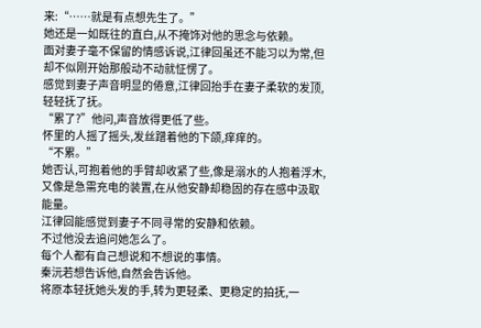来:“……就是有点想先生了。”
她还是一如既往的直白,从不掩饰对他的思念与依赖。
面对妻子毫不保留的情感诉说,江律回虽还不能习以为常,但却不似刚开始那般动不动就怔愣了。
感觉到妻子声音明显的倦意,江律回抬手在妻子柔软的发顶,轻轻抚了抚。
“累了?”他问,声音放得更低了些。
怀里的人摇了摇头,发丝蹭着他的下颌,痒痒的。
“不累。”
她否认,可抱着他的手臂却收紧了些,像是溺水的人抱着浮木,又像是急需充电的装置,在从他安静却稳固的存在感中汲取能量。
江律回能感觉到妻子不同寻常的安静和依赖。
不过他没去追问她怎么了。
每个人都有自己想说和不想说的事情。
秦沅若想告诉他,自然会告诉他。
将原本轻抚她头发的手,转为更轻柔、更稳定的拍抚,一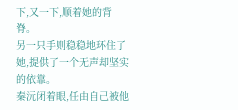下,又一下,顺着她的背脊。
另一只手则稳稳地环住了她,提供了一个无声却坚实的依靠。
秦沅闭着眼,任由自己被他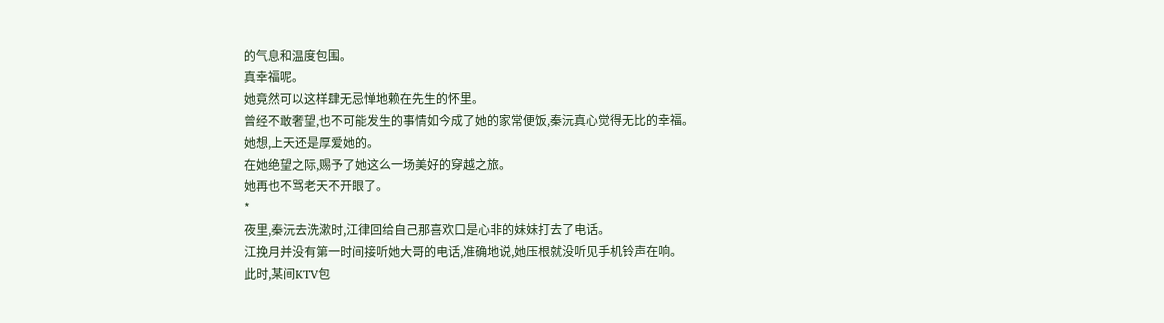的气息和温度包围。
真幸福呢。
她竟然可以这样肆无忌惮地赖在先生的怀里。
曾经不敢奢望,也不可能发生的事情如今成了她的家常便饭,秦沅真心觉得无比的幸福。
她想,上天还是厚爱她的。
在她绝望之际,赐予了她这么一场美好的穿越之旅。
她再也不骂老天不开眼了。
*
夜里,秦沅去洗漱时,江律回给自己那喜欢口是心非的妹妹打去了电话。
江挽月并没有第一时间接听她大哥的电话,准确地说,她压根就没听见手机铃声在响。
此时,某间KTV包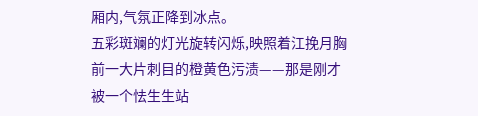厢内,气氛正降到冰点。
五彩斑斓的灯光旋转闪烁,映照着江挽月胸前一大片刺目的橙黄色污渍——那是刚才被一个怯生生站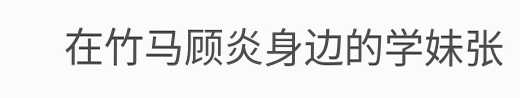在竹马顾炎身边的学妹张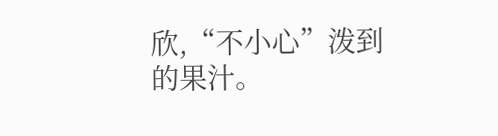欣,“不小心”泼到的果汁。